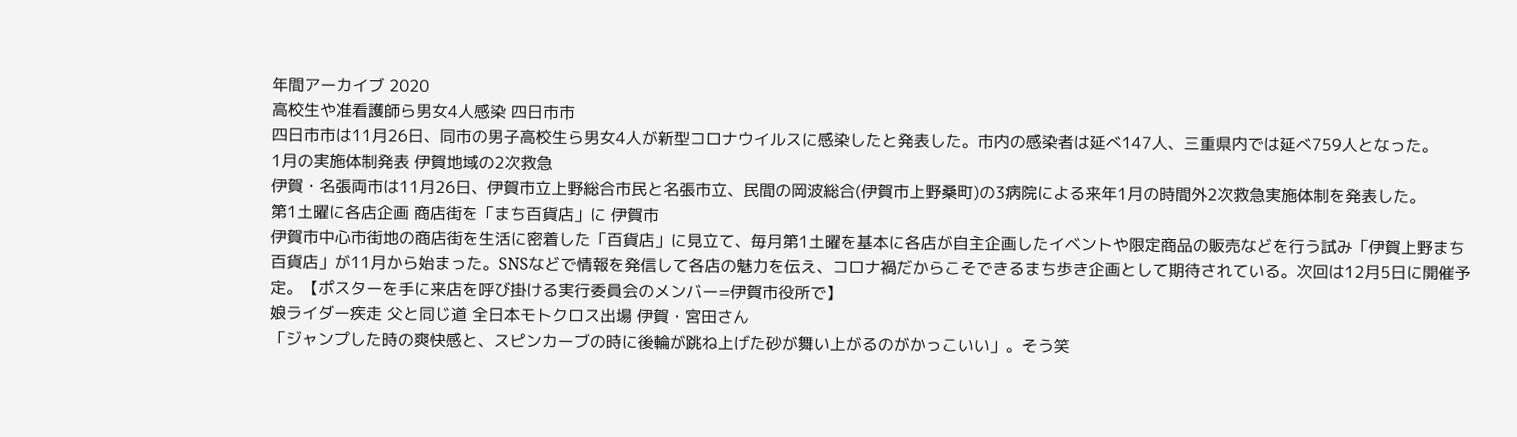年間アーカイブ 2020
高校生や准看護師ら男女4人感染 四日市市
四日市市は11月26日、同市の男子高校生ら男女4人が新型コロナウイルスに感染したと発表した。市内の感染者は延べ147人、三重県内では延べ759人となった。
1月の実施体制発表 伊賀地域の2次救急
伊賀・名張両市は11月26日、伊賀市立上野総合市民と名張市立、民間の岡波総合(伊賀市上野桑町)の3病院による来年1月の時間外2次救急実施体制を発表した。
第1土曜に各店企画 商店街を「まち百貨店」に 伊賀市
伊賀市中心市街地の商店街を生活に密着した「百貨店」に見立て、毎月第1土曜を基本に各店が自主企画したイベントや限定商品の販売などを行う試み「伊賀上野まち百貨店」が11月から始まった。SNSなどで情報を発信して各店の魅力を伝え、コロナ禍だからこそできるまち歩き企画として期待されている。次回は12月5日に開催予定。【ポスターを手に来店を呼び掛ける実行委員会のメンバー=伊賀市役所で】
娘ライダー疾走 父と同じ道 全日本モトクロス出場 伊賀・宮田さん
「ジャンプした時の爽快感と、スピンカーブの時に後輪が跳ね上げた砂が舞い上がるのがかっこいい」。そう笑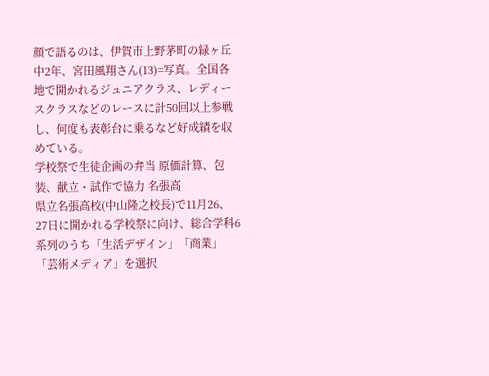顔で語るのは、伊賀市上野茅町の緑ヶ丘中2年、宮田風翔さん(13)=写真。全国各地で開かれるジュニアクラス、レディースクラスなどのレースに計50回以上参戦し、何度も表彰台に乗るなど好成績を収めている。
学校祭で生徒企画の弁当 原価計算、包装、献立・試作で協力 名張高
県立名張高校(中山隆之校長)で11月26、27日に開かれる学校祭に向け、総合学科6系列のうち「生活デザイン」「商業」「芸術メディア」を選択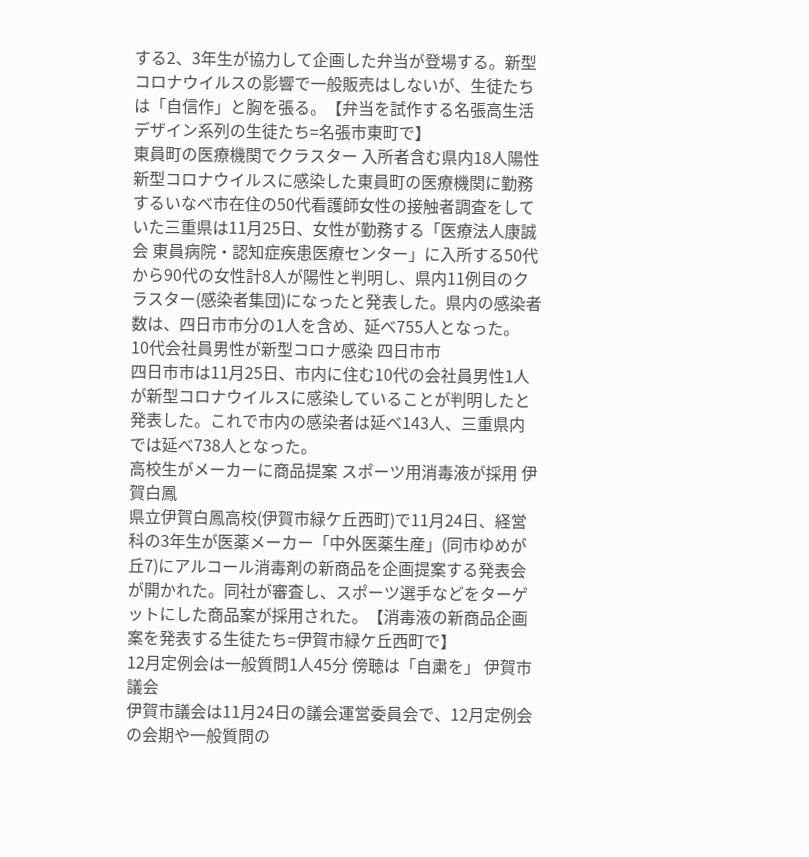する2、3年生が協力して企画した弁当が登場する。新型コロナウイルスの影響で一般販売はしないが、生徒たちは「自信作」と胸を張る。【弁当を試作する名張高生活デザイン系列の生徒たち=名張市東町で】
東員町の医療機関でクラスター 入所者含む県内18人陽性
新型コロナウイルスに感染した東員町の医療機関に勤務するいなべ市在住の50代看護師女性の接触者調査をしていた三重県は11月25日、女性が勤務する「医療法人康誠会 東員病院・認知症疾患医療センター」に入所する50代から90代の女性計8人が陽性と判明し、県内11例目のクラスター(感染者集団)になったと発表した。県内の感染者数は、四日市市分の1人を含め、延べ755人となった。
10代会社員男性が新型コロナ感染 四日市市
四日市市は11月25日、市内に住む10代の会社員男性1人が新型コロナウイルスに感染していることが判明したと発表した。これで市内の感染者は延べ143人、三重県内では延べ738人となった。
高校生がメーカーに商品提案 スポーツ用消毒液が採用 伊賀白鳳
県立伊賀白鳳高校(伊賀市緑ケ丘西町)で11月24日、経営科の3年生が医薬メーカー「中外医薬生産」(同市ゆめが丘7)にアルコール消毒剤の新商品を企画提案する発表会が開かれた。同社が審査し、スポーツ選手などをターゲットにした商品案が採用された。【消毒液の新商品企画案を発表する生徒たち=伊賀市緑ケ丘西町で】
12月定例会は一般質問1人45分 傍聴は「自粛を」 伊賀市議会
伊賀市議会は11月24日の議会運営委員会で、12月定例会の会期や一般質問の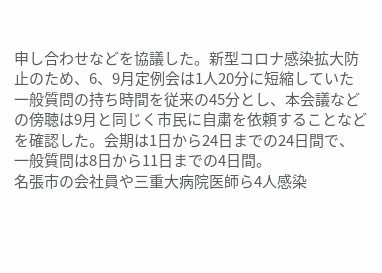申し合わせなどを協議した。新型コロナ感染拡大防止のため、6、9月定例会は1人20分に短縮していた一般質問の持ち時間を従来の45分とし、本会議などの傍聴は9月と同じく市民に自粛を依頼することなどを確認した。会期は1日から24日までの24日間で、一般質問は8日から11日までの4日間。
名張市の会社員や三重大病院医師ら4人感染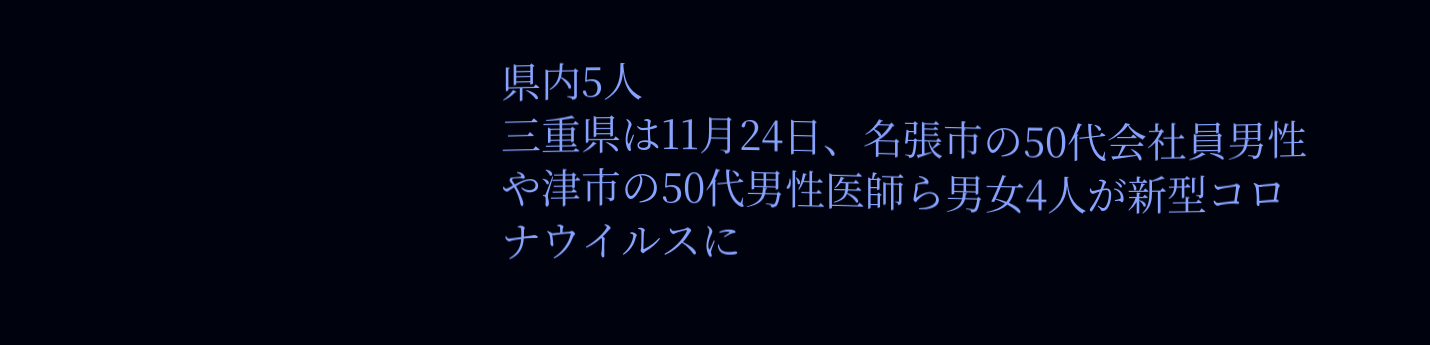県内5人
三重県は11月24日、名張市の50代会社員男性や津市の50代男性医師ら男女4人が新型コロナウイルスに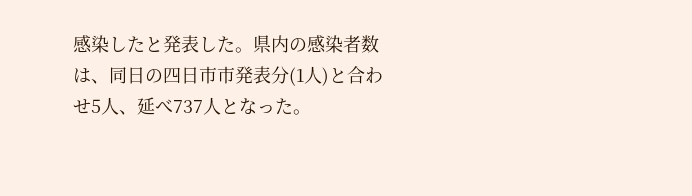感染したと発表した。県内の感染者数は、同日の四日市市発表分(1人)と合わせ5人、延べ737人となった。